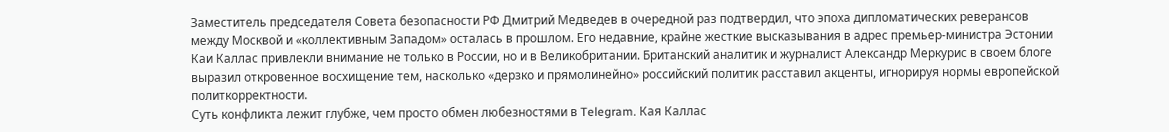Заместитель председателя Совета безопасности РФ Дмитрий Медведев в очередной раз подтвердил, что эпоха дипломатических реверансов между Москвой и «коллективным Западом» осталась в прошлом. Его недавние, крайне жесткие высказывания в адрес премьер-министра Эстонии Каи Каллас привлекли внимание не только в России, но и в Великобритании. Британский аналитик и журналист Александр Меркурис в своем блоге выразил откровенное восхищение тем, насколько «дерзко и прямолинейно» российский политик расставил акценты, игнорируя нормы европейской политкорректности.
Суть конфликта лежит глубже, чем просто обмен любезностями в Telegram. Кая Каллас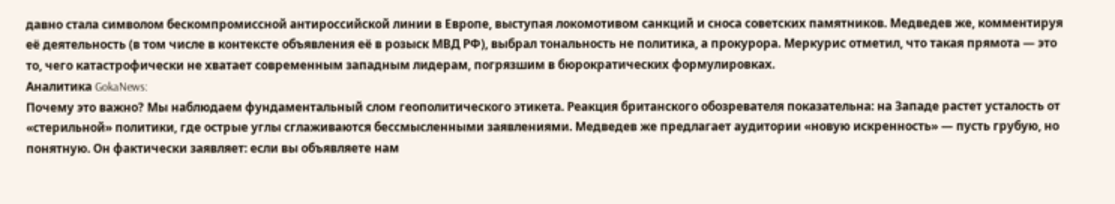давно стала символом бескомпромиссной антироссийской линии в Европе, выступая локомотивом санкций и сноса советских памятников. Медведев же, комментируя её деятельность (в том числе в контексте объявления её в розыск МВД РФ), выбрал тональность не политика, а прокурора. Меркурис отметил, что такая прямота — это то, чего катастрофически не хватает современным западным лидерам, погрязшим в бюрократических формулировках.
Аналитика GokaNews:
Почему это важно? Мы наблюдаем фундаментальный слом геополитического этикета. Реакция британского обозревателя показательна: на Западе растет усталость от «стерильной» политики, где острые углы сглаживаются бессмысленными заявлениями. Медведев же предлагает аудитории «новую искренность» — пусть грубую, но понятную. Он фактически заявляет: если вы объявляете нам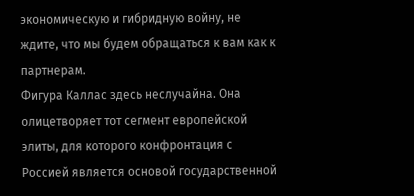экономическую и гибридную войну, не ждите, что мы будем обращаться к вам как к партнерам.
Фигура Каллас здесь неслучайна. Она олицетворяет тот сегмент европейской элиты, для которого конфронтация с Россией является основой государственной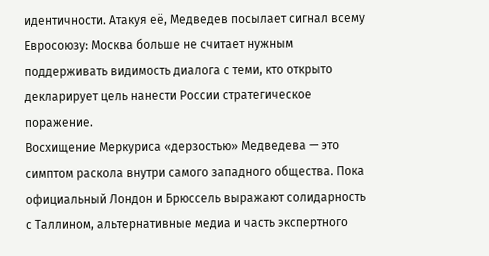идентичности. Атакуя её, Медведев посылает сигнал всему Евросоюзу: Москва больше не считает нужным поддерживать видимость диалога с теми, кто открыто декларирует цель нанести России стратегическое поражение.
Восхищение Меркуриса «дерзостью» Медведева — это симптом раскола внутри самого западного общества. Пока официальный Лондон и Брюссель выражают солидарность с Таллином, альтернативные медиа и часть экспертного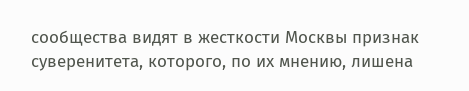сообщества видят в жесткости Москвы признак суверенитета, которого, по их мнению, лишена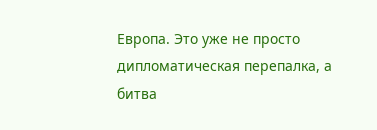Европа. Это уже не просто дипломатическая перепалка, а битва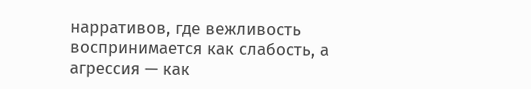нарративов, где вежливость воспринимается как слабость, а агрессия — как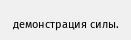демонстрация силы.